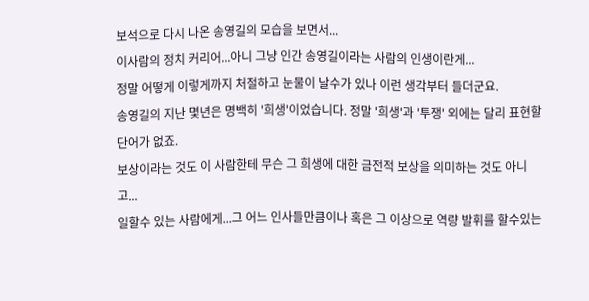보석으로 다시 나온 송영길의 모습을 보면서...
이사람의 정치 커리어...아니 그냥 인간 송영길이라는 사람의 인생이란게...
정말 어떻게 이렇게까지 처절하고 눈물이 날수가 있나 이런 생각부터 들더군요.
송영길의 지난 몇년은 명백히 '희생'이었습니다. 정말 '희생'과 '투쟁' 외에는 달리 표현할 단어가 없죠.
보상이라는 것도 이 사람한테 무슨 그 희생에 대한 금전적 보상을 의미하는 것도 아니고...
일할수 있는 사람에게...그 어느 인사들만큼이나 혹은 그 이상으로 역량 발휘를 할수있는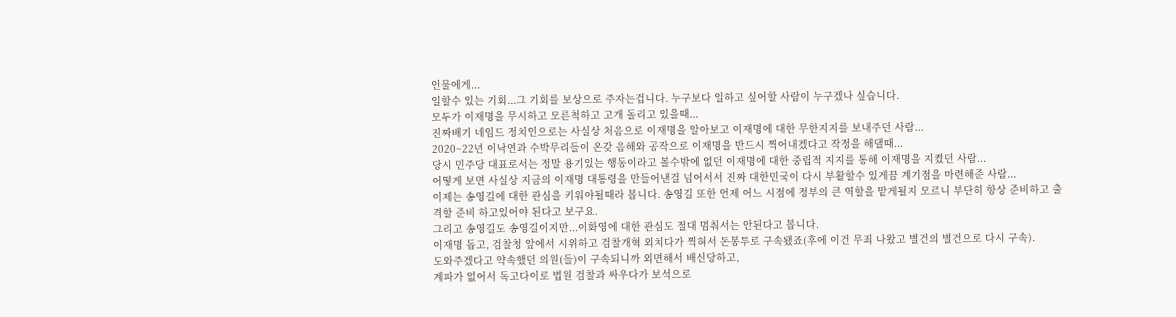인물에게...
일할수 있는 기회...그 기회를 보상으로 주자는겁니다. 누구보다 일하고 싶어할 사람이 누구겠나 싶습니다.
모두가 이재명을 무시하고 모른척하고 고개 돌리고 있을때...
진짜배기 네임드 정치인으로는 사실상 처음으로 이재명을 알아보고 이재명에 대한 무한지지를 보내주던 사람...
2020~22년 이낙연과 수박무리들이 온갖 음해와 공작으로 이재명을 반드시 찍어내겠다고 작정을 해댈때...
당시 민주당 대표로서는 정말 용기있는 행동이라고 볼수밖에 없던 이재명에 대한 중립적 지지를 통해 이재명을 지켰던 사람...
어떻게 보면 사실상 지금의 이재명 대통령을 만들어낸걸 넘어서서 진짜 대한민국이 다시 부활할수 있게끔 계기점을 마련해준 사람...
이제는 송영길에 대한 관심을 키워야될때라 봅니다. 송영길 또한 언제 어느 시점에 정부의 큰 역할을 맡게될지 모르니 부단히 항상 준비하고 출격할 준비 하고있어야 된다고 보구요.
그리고 송영길도 송영길이지만...이화영에 대한 관심도 절대 멈춰서는 안된다고 봅니다.
이재명 돕고, 검찰청 앞에서 시위하고 검찰개혁 외치다가 찍혀서 돈봉투로 구속됐죠(후에 이건 무죄 나왔고 별건의 별건으로 다시 구속).
도와주겠다고 약속했던 의원(들)이 구속되니까 외면해서 배신당하고,
계파가 없어서 독고다이로 법원 검찰과 싸우다가 보석으로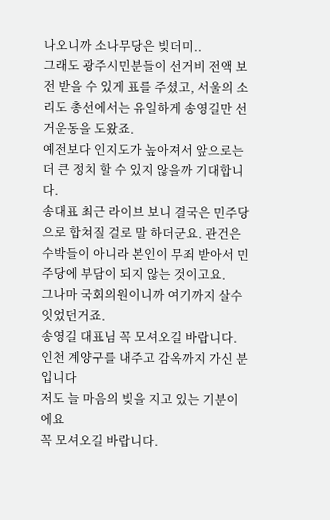나오니까 소나무당은 빚더미..
그래도 광주시민분들이 선거비 전액 보전 받을 수 있게 표를 주셨고, 서울의 소리도 총선에서는 유일하게 송영길만 선거운동을 도왔죠.
예전보다 인지도가 높아져서 앞으로는 더 큰 정치 할 수 있지 않을까 기대합니다.
송대표 최근 라이브 보니 결국은 민주당으로 합쳐질 걸로 말 하더군요. 관건은 수박들이 아니라 본인이 무죄 받아서 민주당에 부담이 되지 않는 것이고요.
그나마 국회의원이니까 여기까지 살수 잇었던거죠.
송영길 대표님 꼭 모셔오길 바랍니다.
인천 계양구를 내주고 감옥까지 가신 분입니다
저도 늘 마음의 빚을 지고 있는 기분이에요
꼭 모셔오길 바랍니다.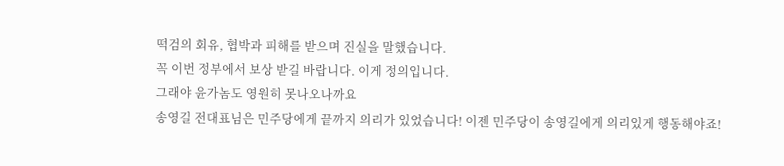떡검의 회유, 협박과 피해를 받으며 진실을 말했습니다.
꼭 이번 정부에서 보상 받길 바랍니다. 이게 정의입니다.
그래야 윤가놈도 영원히 못나오나까요
송영길 전대표님은 민주당에게 끝까지 의리가 있었습니다! 이젠 민주당이 송영길에게 의리있게 행동해야죠!